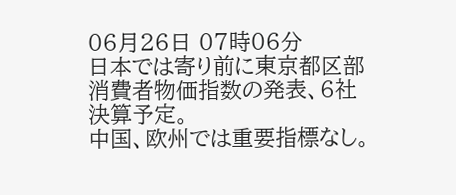06月26日 07時06分
日本では寄り前に東京都区部消費者物価指数の発表、6社決算予定。
中国、欧州では重要指標なし。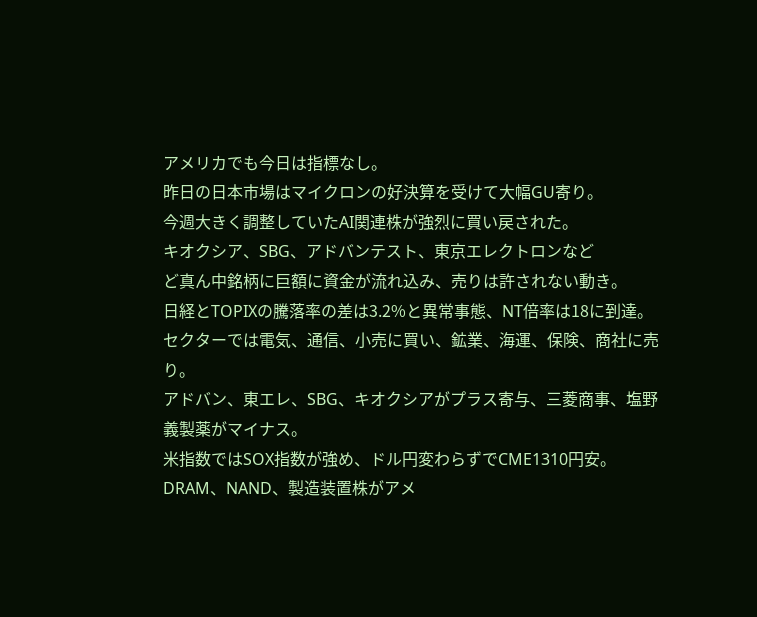アメリカでも今日は指標なし。
昨日の日本市場はマイクロンの好決算を受けて大幅GU寄り。
今週大きく調整していたAI関連株が強烈に買い戻された。
キオクシア、SBG、アドバンテスト、東京エレクトロンなど
ど真ん中銘柄に巨額に資金が流れ込み、売りは許されない動き。
日経とTOPIXの騰落率の差は3.2%と異常事態、NT倍率は18に到達。
セクターでは電気、通信、小売に買い、鉱業、海運、保険、商社に売り。
アドバン、東エレ、SBG、キオクシアがプラス寄与、三菱商事、塩野義製薬がマイナス。
米指数ではSOX指数が強め、ドル円変わらずでCME1310円安。
DRAM、NAND、製造装置株がアメ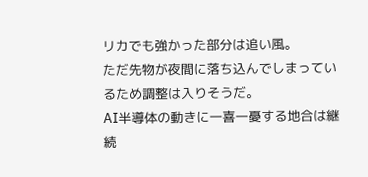リカでも強かった部分は追い風。
ただ先物が夜間に落ち込んでしまっているため調整は入りそうだ。
AI半導体の動きに一喜一憂する地合は継続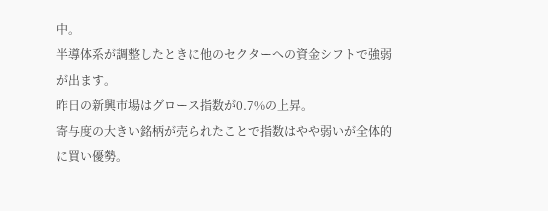中。
半導体系が調整したときに他のセクターへの資金シフトで強弱が出ます。
昨日の新興市場はグロース指数が0.7%の上昇。
寄与度の大きい銘柄が売られたことで指数はやや弱いが全体的に買い優勢。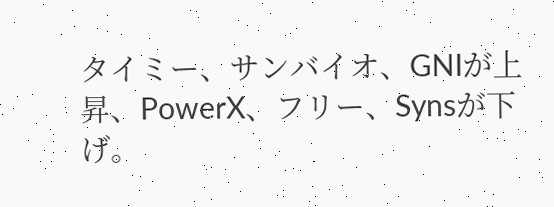タイミー、サンバイオ、GNIが上昇、PowerX、フリー、Synsが下げ。